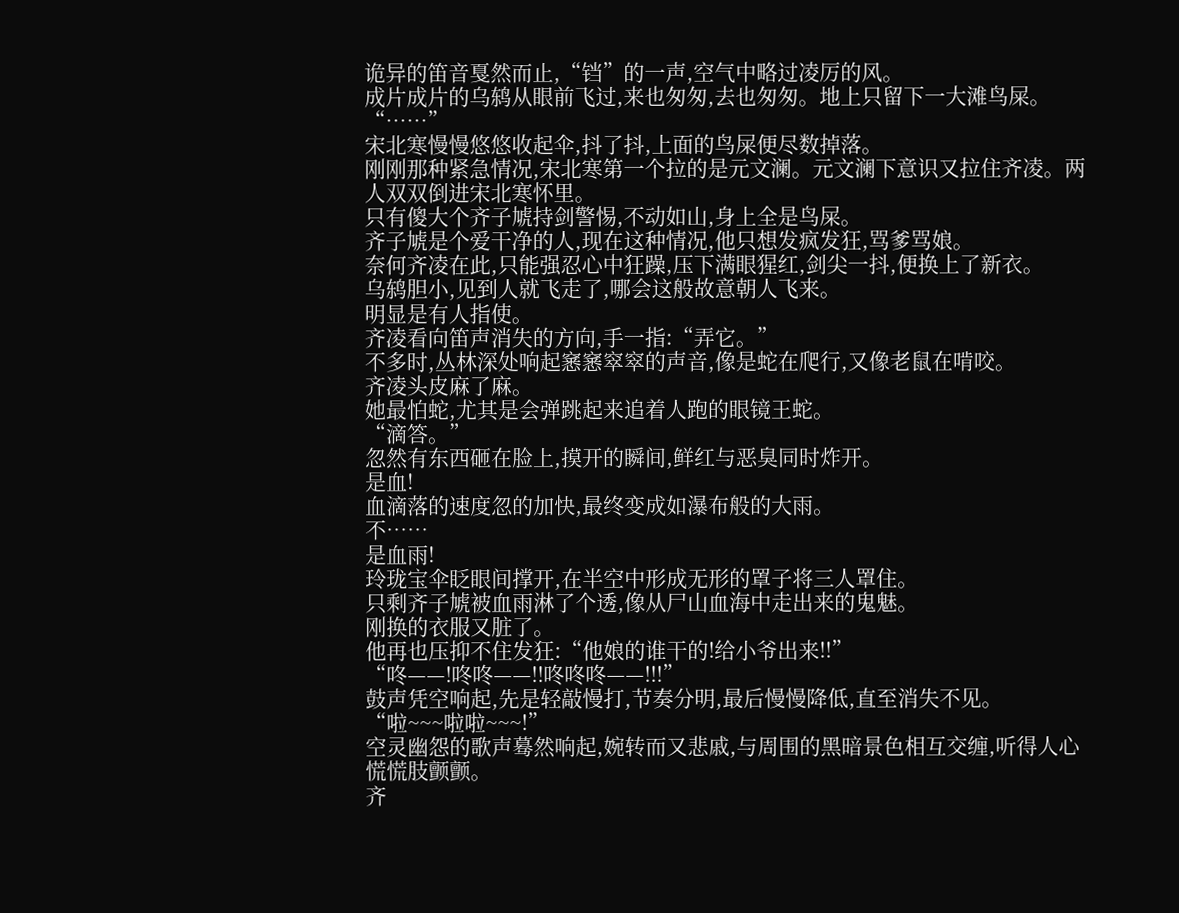诡异的笛音戛然而止,“铛”的一声,空气中略过凌厉的风。
成片成片的乌鸫从眼前飞过,来也匆匆,去也匆匆。地上只留下一大滩鸟屎。
“……”
宋北寒慢慢悠悠收起伞,抖了抖,上面的鸟屎便尽数掉落。
刚刚那种紧急情况,宋北寒第一个拉的是元文澜。元文澜下意识又拉住齐凌。两人双双倒进宋北寒怀里。
只有傻大个齐子虓持剑警惕,不动如山,身上全是鸟屎。
齐子虓是个爱干净的人,现在这种情况,他只想发疯发狂,骂爹骂娘。
奈何齐凌在此,只能强忍心中狂躁,压下满眼猩红,剑尖一抖,便换上了新衣。
乌鸫胆小,见到人就飞走了,哪会这般故意朝人飞来。
明显是有人指使。
齐凌看向笛声消失的方向,手一指:“弄它。”
不多时,丛林深处响起窸窸窣窣的声音,像是蛇在爬行,又像老鼠在啃咬。
齐凌头皮麻了麻。
她最怕蛇,尤其是会弹跳起来追着人跑的眼镜王蛇。
“滴答。”
忽然有东西砸在脸上,摸开的瞬间,鲜红与恶臭同时炸开。
是血!
血滴落的速度忽的加快,最终变成如瀑布般的大雨。
不……
是血雨!
玲珑宝伞眨眼间撑开,在半空中形成无形的罩子将三人罩住。
只剩齐子虓被血雨淋了个透,像从尸山血海中走出来的鬼魅。
刚换的衣服又脏了。
他再也压抑不住发狂:“他娘的谁干的!给小爷出来!!”
“咚——!咚咚——!!咚咚咚——!!!”
鼓声凭空响起,先是轻敲慢打,节奏分明,最后慢慢降低,直至消失不见。
“啦~~~啦啦~~~!”
空灵幽怨的歌声蓦然响起,婉转而又悲戚,与周围的黑暗景色相互交缠,听得人心慌慌肢颤颤。
齐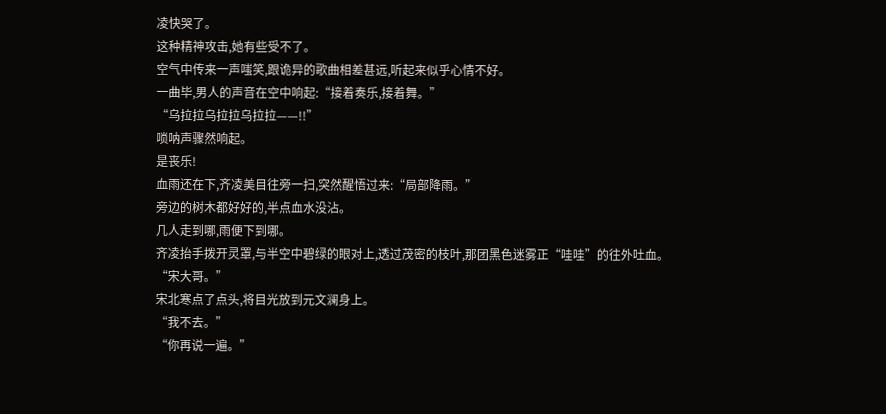凌快哭了。
这种精神攻击,她有些受不了。
空气中传来一声嗤笑,跟诡异的歌曲相差甚远,听起来似乎心情不好。
一曲毕,男人的声音在空中响起:“接着奏乐,接着舞。”
“乌拉拉乌拉拉乌拉拉——!!”
唢呐声骤然响起。
是丧乐!
血雨还在下,齐凌美目往旁一扫,突然醒悟过来:“局部降雨。”
旁边的树木都好好的,半点血水没沾。
几人走到哪,雨便下到哪。
齐凌抬手拨开灵罩,与半空中碧绿的眼对上,透过茂密的枝叶,那团黑色迷雾正“哇哇”的往外吐血。
“宋大哥。”
宋北寒点了点头,将目光放到元文澜身上。
“我不去。”
“你再说一遍。”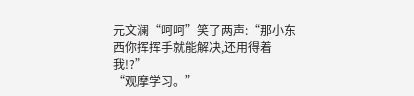元文澜“呵呵”笑了两声:“那小东西你挥挥手就能解决,还用得着我!?”
“观摩学习。”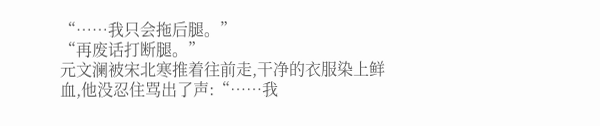“……我只会拖后腿。”
“再废话打断腿。”
元文澜被宋北寒推着往前走,干净的衣服染上鲜血,他没忍住骂出了声:“……我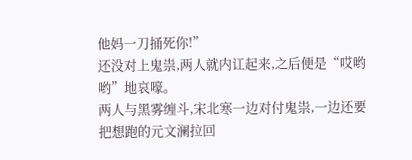他妈一刀捅死你!”
还没对上鬼祟,两人就内讧起来,之后便是“哎哟哟”地哀嚎。
两人与黑雾缠斗,宋北寒一边对付鬼祟,一边还要把想跑的元文澜拉回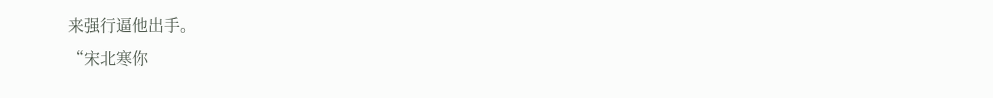来强行逼他出手。
“宋北寒你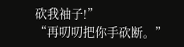砍我袖子!”
“再叨叨把你手砍断。”